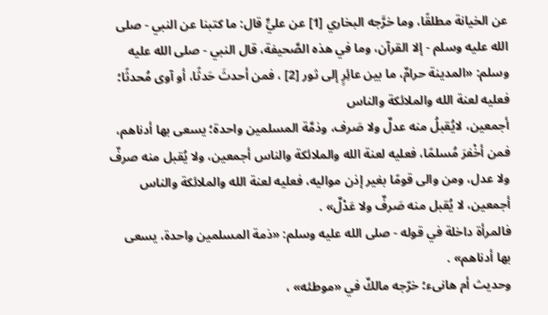عن الخيانة مطلقًا، وما خرَّجه البخاري [1] عن عليٍّ قال: ما كتبنا عن النبي - صلى الله عليه وسلم - إلا القرآن، وما في هذه الصَّحيفة، قال النبي - صلى الله عليه وسلم: «المدينة حرامٌ، ما بين عائِرٍ إلى ثور [2] ، فمن أحدثَ حَدثًا، أو آوى مُحدثًا؛ فعليه لعنة الله والملائكة والناس
أجمعين، لايُقبلُ منه عدلٌ ولا صَرف، وذمَّة المسلمين واحدة؛ يسعى بها أدناهم، فمن أخْفرَ مُسلمًا، فعليه لعنة الله والملائكة والناس أجمعين، ولا يُقبل منه صرفٌ ولا عدل، ومن والى قومًا بغير إذن مواليه، فعليه لعنة الله والملائكة والناس أجمعين، لا يُقبل منه صَرفٌ ولا عَدْلٌ» .
فالمرأة داخلة في قوله - صلى الله عليه وسلم: «ذمة المسلمين واحدة، يسعى بها أدناهم» .
وحديث أم هانىء؛ خرّجه مالكٌ في «موطئه» ،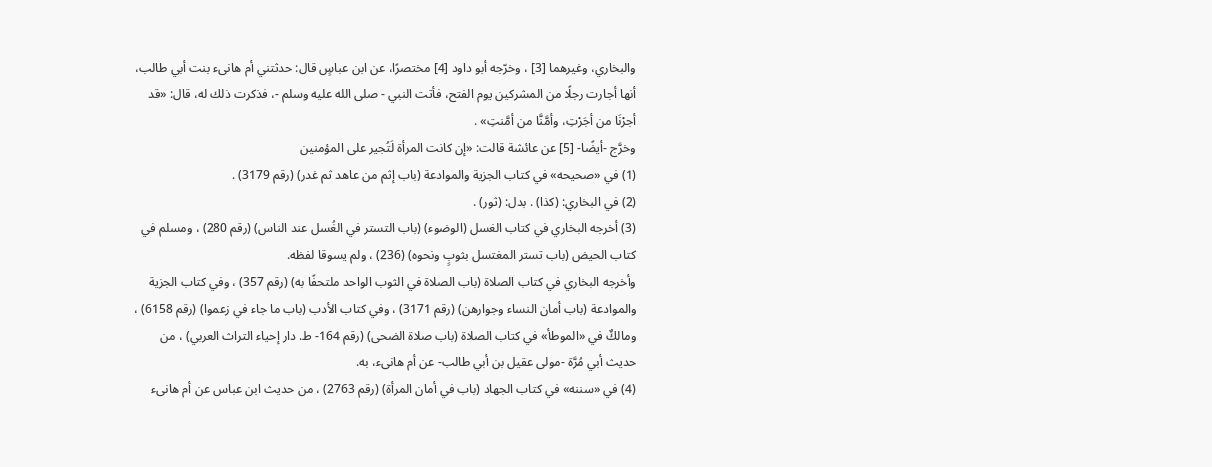والبخاري، وغيرهما [3] ، وخرّجه أبو داود [4] مختصرًا، عن ابن عباسٍ قال: حدثتني أم هانىء بنت أبي طالب، أنها أجارت رجلًا من المشركين يوم الفتح، فأتت النبي - صلى الله عليه وسلم -، فذكرت ذلك له، قال: «قد أجرْنَا من أجَرْتِ، وأمَّنَّا من أمَّنتِ» .
وخرَّج -أيضًا- [5] عن عائشة قالت: «إن كانت المرأة لَتُجير على المؤمنين
(1) في «صحيحه» في كتاب الجزية والموادعة (باب إثم من عاهد ثم غدر) (رقم 3179) .
(2) في البخاري: (كذا) . بدل: (ثور) .
(3) أخرجه البخاري في كتاب الغسل (الوضوء) (باب التستر في الغُسل عند الناس) (رقم 280) ، ومسلم في كتاب الحيض (باب تستر المغتسل بثوبٍ ونحوه) (236) ، ولم يسوقا لفظه.
وأخرجه البخاري في كتاب الصلاة (باب الصلاة في الثوب الواحد ملتحفًا به) (رقم 357) ، وفي كتاب الجزية والموادعة (باب أمان النساء وجوارهن) (رقم 3171) ، وفي كتاب الأدب (باب ما جاء في زعموا) (رقم 6158) ، ومالكٌ في «الموطأ» في كتاب الصلاة (باب صلاة الضحى) (رقم 164- ط. دار إحياء التراث العربي) ، من حديث أبي مُرَّة -مولى عقيل بن أبي طالب- عن أم هانىء، به.
(4) في «سننه» في كتاب الجهاد (باب في أمان المرأة) (رقم 2763) ، من حديث ابن عباس عن أم هانىء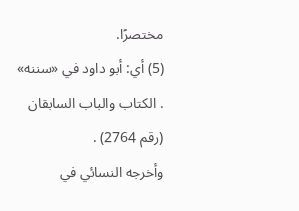مختصرًا.
(5) أي: أبو داود في «سننه» . الكتاب والباب السابقان (رقم 2764) .
وأخرجه النسائي في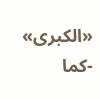«الكبرى» -كما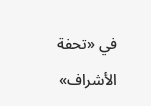في «تحفة الأشراف»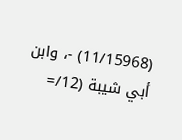(11/15968) -، وابن أبي شيبة (12/=